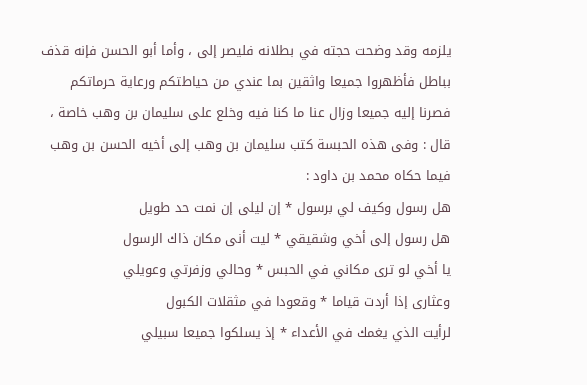يلزمه وقد وضحت حجته في بطلانه فليصر إلى ، وأما أبو الحسن فإنه قذف
بباطل فأظهروا جميعا واثقين بما عندي من حياطتكم ورعاية حرماتكم
فصرنا إليه جميعا وزال عنا ما كنا فيه وخلع على سليمان بن وهب خاصة ،
قال : وفى هذه الحبسة كتب سليمان بن وهب إلى أخيه الحسن بن وهب
فيما حكاه محمد بن داود :
هل رسول وكيف لي برسول * إن ليلى إن نمت حد طويل
هل رسول إلى أخي وشقيقي * ليت أنى مكان ذاك الرسول
يا أخي لو ترى مكاني في الحبس * وحالي وزفرتي وعويلي
وعثارى إذا أردت قياما * وقعودا في مثقلات الكبول
لرأيت الذي يغمك في الأعداء * إذ يسلكوا جميعا سبيلي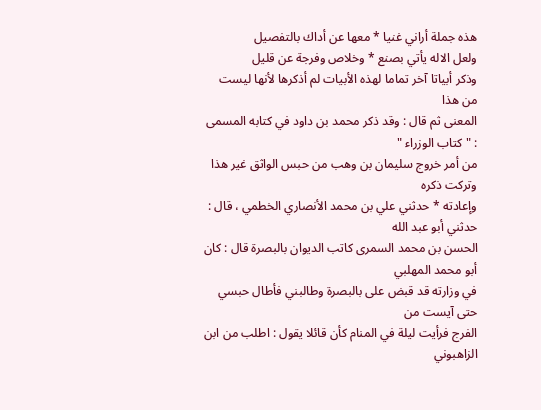هذه جملة أراني غنيا * معها عن أداك بالتفصيل
ولعل الاله يأتي بصنع * وخلاص وفرجة عن قليل
وذكر أبياتا آخر تماما لهذه الأبيات لم أذكرها لأنها ليست من هذا
المعنى ثم قال : وقد ذكر محمد بن داود في كتابه المسمى : " كتاب الوزراء "
من أمر خروج سليمان بن وهب من حبس الواثق غير هذا وتركت ذكره
وإعادته * حدثني علي بن محمد الأنصاري الخطمي ، قال : حدثني أبو عبد الله
الحسن بن محمد السمرى كاتب الديوان بالبصرة قال : كان أبو محمد المهلبي
في وزارته قد قبض على بالبصرة وطالبني فأطال حبسي حتى آيست من
الفرج فرأيت ليلة في المنام كأن قائلا يقول : اطلب من ابن الزاهبوني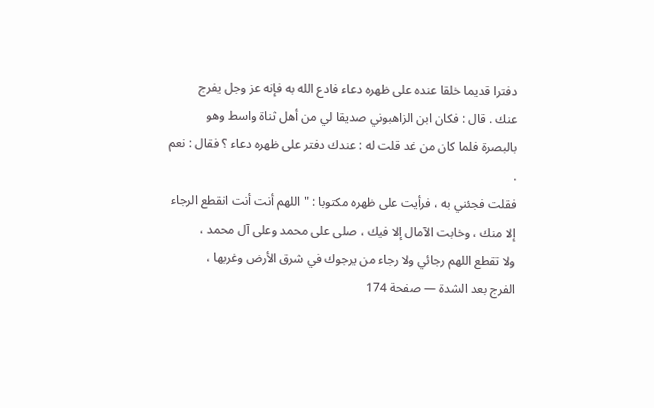دفترا قديما خلقا عنده على ظهره دعاء فادع الله به فإنه عز وجل يفرج
عنك . قال : فكان ابن الزاهبوني صديقا لي من أهل ثناة واسط وهو
بالبصرة فلما كان من غد قلت له : عندك دفتر على ظهره دعاء ؟ فقال : نعم .
فقلت فجئني به ، فرأيت على ظهره مكتوبا : " اللهم أنت أنت انقطع الرجاء
إلا منك ، وخابت الآمال إلا فيك ، صلى على محمد وعلى آل محمد ،
ولا تقطع اللهم رجائي ولا رجاء من يرجوك في شرق الأرض وغربها ،
الفرج بعد الشدة — صفحة 174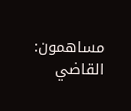مساهمون: القاضي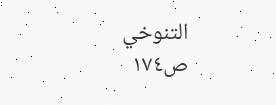التنوخي
ص١٧٤